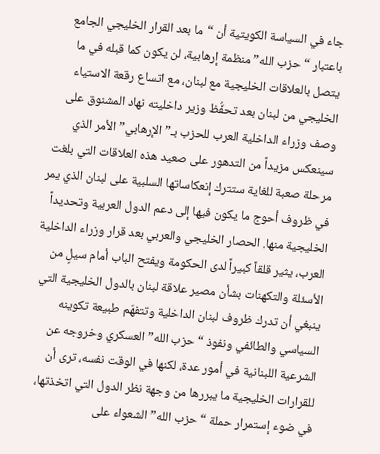جاء في السياسة الكويتية أن “ما بعد القرار الخليجي الجامع باعتبار “حزب الله” منظمة إرهابية، لن يكون كما قبله في ما يتصل بالعلاقات الخليجية مع لبنان، مع اتساع رقعة الاستياء الخليجي من لبنان بعد تحفُّظ وزير داخليته نهاد المشنوق على وصف وزراء الداخلية العرب للحزب بـ”الإرهابي” الأمر الذي سينعكس مزيداً من التدهور على صعيد هذه العلاقات التي بلغت مرحلة صعبة للغاية ستترك إنعكاساتها السلبية على لبنان الذي يمر في ظروف أحوج ما يكون فيها إلى دعم الدول العربية وتحديداً الخليجية منها. الحصار الخليجي والعربي بعد قرار وزراء الداخلية العرب، يثير قلقاً كبيراً لدى الحكومة ويفتح الباب أمام سيلٍ من الأسئلة والتكهنات بشأن مصير علاقة لبنان بالدول الخليجية التي ينبغي أن تدرك ظروف لبنان الداخلية وتتفهّم طبيعة تكوينه السياسي والطائفي ونفوذ “حزب الله” العسكري وخروجه عن الشرعية اللبنانية في أمور عدة، لكنها في الوقت نفسه، ترى أن للقرارات الخليجية ما يبررها من وجهة نظر الدول التي اتخذتها، في ضوء إستمرار حملة “حزب الله” الشعواء على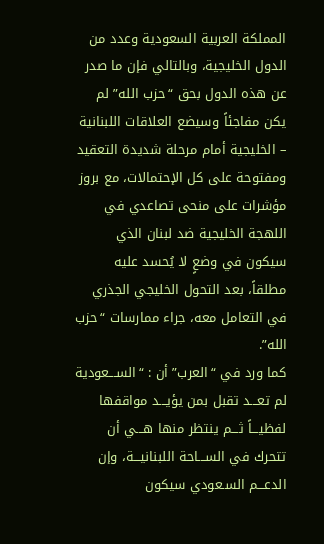المملكة العربية السعودية وعدد من الدول الخليجية، وبالتالي فإن ما صدر عن هذه الدول بحق “حزب الله” لم يكن مفاجئاً وسيضع العلاقات اللبنانية – الخليجية أمام مرحلة شديدة التعقيد ومفتوحة على كل الإحتمالات، مع بروز مؤشرات على منحى تصاعدي في اللهجة الخليجية ضد لبنان الذي سيكون في وضعٍ لا يُحسد عليه مطلقاً، بعد التحول الخليجي الجذري في التعامل معه، جراء ممارسات “حزب الله”.
كما ورد في “العرب” أن : “الســـعودية لم تعـــد تقبل بمن يؤيـــد مواقفها لفظيـــاً ثـــم ينتظر منها هـــي أن تتحرك في الســـاحة اللبنانيـــة، وإن الدعـــم السـعودي سيكون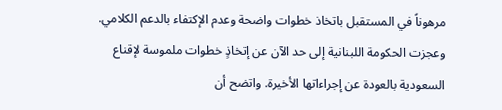مرهوناً في المستقبل باتخاذ خطوات واضحة وعدم الإكتفاء بالدعم الكلامي. وعجزت الحكومة اللبنانية إلى حد الآن عن إتخاذٍ خطوات ملموسة لإقناع السعودية بالعودة عن إجراءاتها الأخيرة. واتضح أن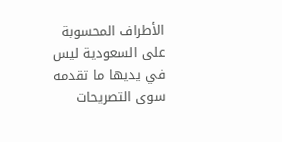الأطراف المحسوبة على السعودية ليس في يديها ما تقدمه سوى التصريحات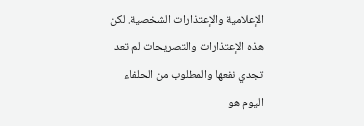الإعلامية والإعتذارات الشخصية. لكن هذه الإعتذارات والتصريحات لم تعد تجدي نفعها والمطلوب من الحلفاء اليوم هو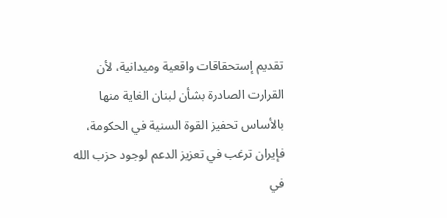تقديم إستحقاقات واقعية وميدانية، لأن القرارت الصادرة بشأن لبنان الغاية منها بالأساس تحفيز القوة السنية في الحكومة، فإيران ترغب في تعزيز الدعم لوجود حزب الله في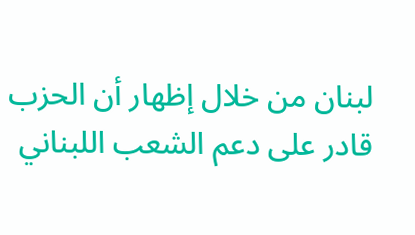لبنان من خلال إظهار أن الحزب قادر على دعم الشعب اللبناني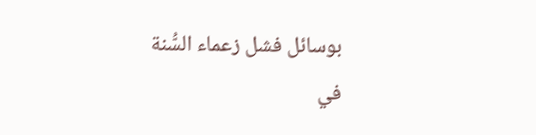بوسائل فشل زعماء السُّنة في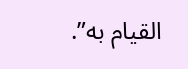القيام به”.